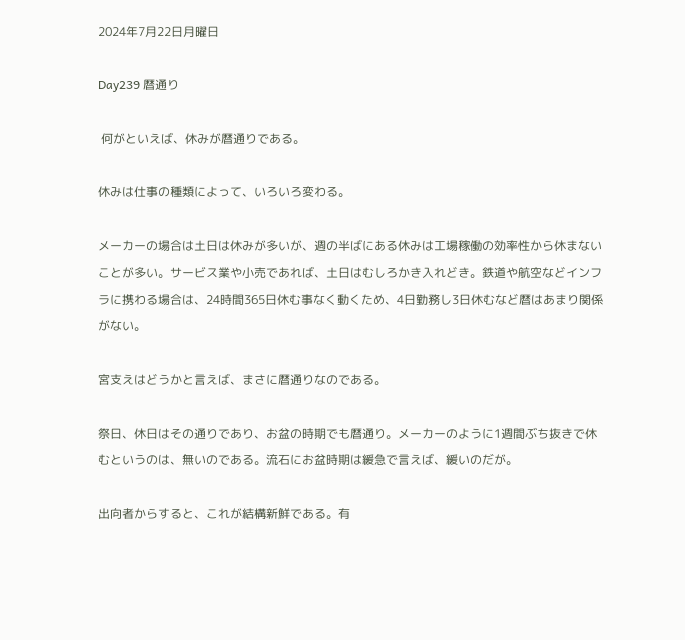2024年7月22日月曜日

Day239 暦通り

 何がといえば、休みが暦通りである。

休みは仕事の種類によって、いろいろ変わる。

メーカーの場合は土日は休みが多いが、週の半ばにある休みは工場稼働の効率性から休まないことが多い。サービス業や小売であれば、土日はむしろかき入れどき。鉄道や航空などインフラに携わる場合は、24時間365日休む事なく動くため、4日勤務し3日休むなど暦はあまり関係がない。

宮支えはどうかと言えば、まさに暦通りなのである。

祭日、休日はその通りであり、お盆の時期でも暦通り。メーカーのように1週間ぶち抜きで休むというのは、無いのである。流石にお盆時期は緩急で言えば、緩いのだが。

出向者からすると、これが結構新鮮である。有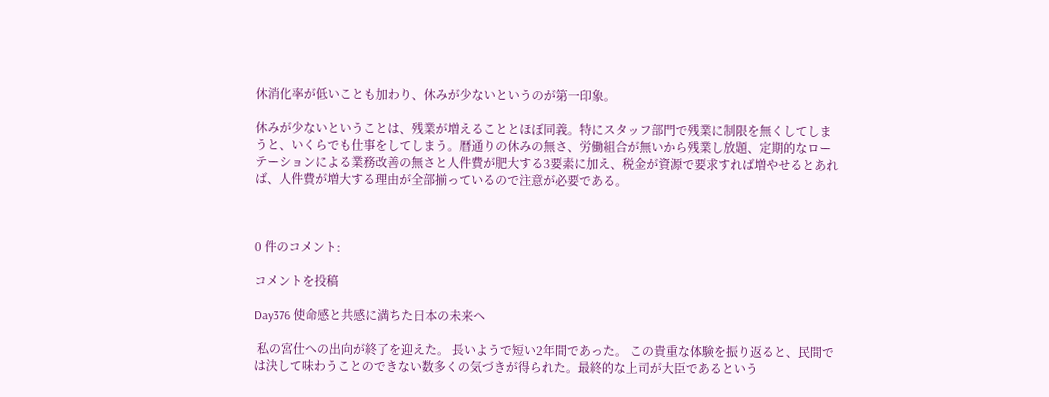休消化率が低いことも加わり、休みが少ないというのが第一印象。

休みが少ないということは、残業が増えることとほぼ同義。特にスタッフ部門で残業に制限を無くしてしまうと、いくらでも仕事をしてしまう。暦通りの休みの無さ、労働組合が無いから残業し放題、定期的なローテーションによる業務改善の無さと人件費が肥大する3要素に加え、税金が資源で要求すれば増やせるとあれば、人件費が増大する理由が全部揃っているので注意が必要である。



0 件のコメント:

コメントを投稿

Day376 使命感と共感に満ちた日本の未来へ

 私の宮仕への出向が終了を迎えた。 長いようで短い2年間であった。 この貴重な体験を振り返ると、民間では決して味わうことのできない数多くの気づきが得られた。最終的な上司が大臣であるという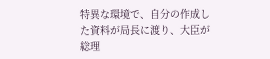特異な環境で、自分の作成した資料が局長に渡り、大臣が総理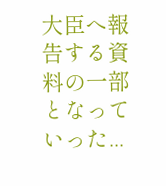大臣へ報告する資料の一部となっていった...